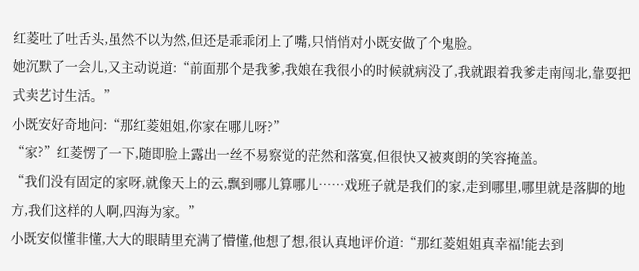红菱吐了吐舌头,虽然不以为然,但还是乖乖闭上了嘴,只悄悄对小既安做了个鬼脸。
她沉默了一会儿,又主动说道:“前面那个是我爹,我娘在我很小的时候就病没了,我就跟着我爹走南闯北,靠耍把式卖艺讨生活。”
小既安好奇地问:“那红菱姐姐,你家在哪儿呀?”
“家?”红菱愣了一下,随即脸上露出一丝不易察觉的茫然和落寞,但很快又被爽朗的笑容掩盖。
“我们没有固定的家呀,就像天上的云,飘到哪儿算哪儿……戏班子就是我们的家,走到哪里,哪里就是落脚的地方,我们这样的人啊,四海为家。”
小既安似懂非懂,大大的眼睛里充满了懵懂,他想了想,很认真地评价道:“那红菱姐姐真幸福!能去到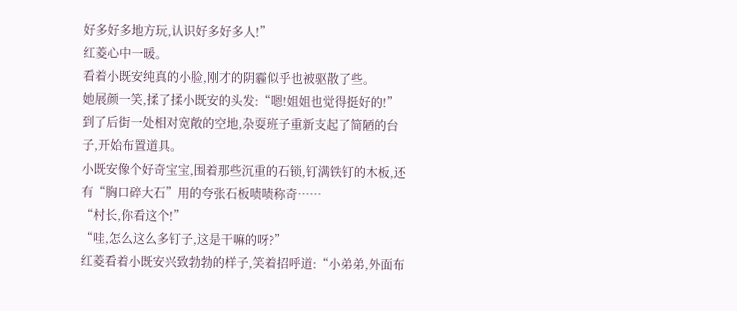好多好多地方玩,认识好多好多人!”
红菱心中一暖。
看着小既安纯真的小脸,刚才的阴霾似乎也被驱散了些。
她展颜一笑,揉了揉小既安的头发:“嗯!姐姐也觉得挺好的!”
到了后街一处相对宽敞的空地,杂耍班子重新支起了简陋的台子,开始布置道具。
小既安像个好奇宝宝,围着那些沉重的石锁,钉满铁钉的木板,还有“胸口碎大石”用的夸张石板啧啧称奇……
“村长,你看这个!”
“哇,怎么这么多钉子,这是干嘛的呀?”
红菱看着小既安兴致勃勃的样子,笑着招呼道:“小弟弟,外面布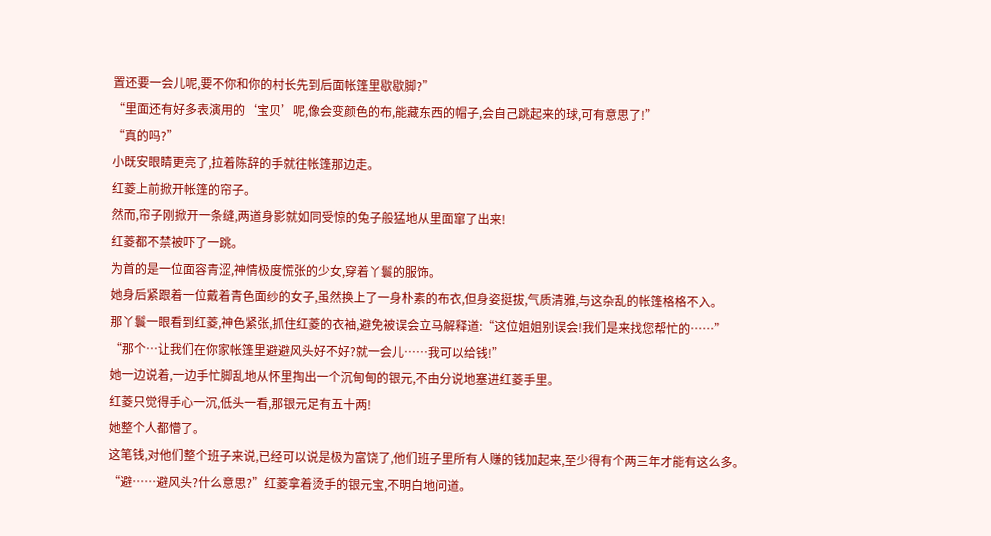置还要一会儿呢,要不你和你的村长先到后面帐篷里歇歇脚?”
“里面还有好多表演用的‘宝贝’呢,像会变颜色的布,能藏东西的帽子,会自己跳起来的球,可有意思了!”
“真的吗?”
小既安眼睛更亮了,拉着陈辞的手就往帐篷那边走。
红菱上前掀开帐篷的帘子。
然而,帘子刚掀开一条缝,两道身影就如同受惊的兔子般猛地从里面窜了出来!
红菱都不禁被吓了一跳。
为首的是一位面容青涩,神情极度慌张的少女,穿着丫鬟的服饰。
她身后紧跟着一位戴着青色面纱的女子,虽然换上了一身朴素的布衣,但身姿挺拔,气质清雅,与这杂乱的帐篷格格不入。
那丫鬟一眼看到红菱,神色紧张,抓住红菱的衣袖,避免被误会立马解释道:“这位姐姐别误会!我们是来找您帮忙的……”
“那个…让我们在你家帐篷里避避风头好不好?就一会儿……我可以给钱!”
她一边说着,一边手忙脚乱地从怀里掏出一个沉甸甸的银元,不由分说地塞进红菱手里。
红菱只觉得手心一沉,低头一看,那银元足有五十两!
她整个人都懵了。
这笔钱,对他们整个班子来说,已经可以说是极为富饶了,他们班子里所有人赚的钱加起来,至少得有个两三年才能有这么多。
“避……避风头?什么意思?”红菱拿着烫手的银元宝,不明白地问道。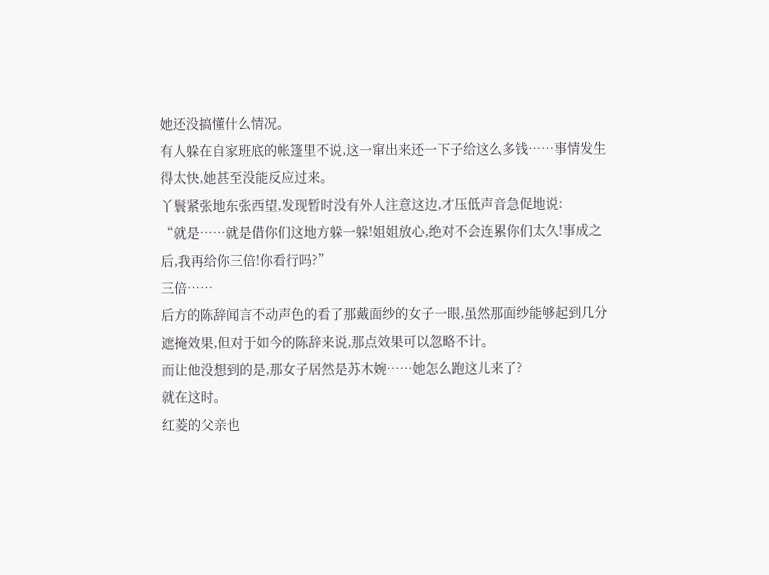她还没搞懂什么情况。
有人躲在自家班底的帐篷里不说,这一窜出来还一下子给这么多钱……事情发生得太快,她甚至没能反应过来。
丫鬟紧张地东张西望,发现暂时没有外人注意这边,才压低声音急促地说:
“就是……就是借你们这地方躲一躲!姐姐放心,绝对不会连累你们太久!事成之后,我再给你三倍!你看行吗?”
三倍……
后方的陈辞闻言不动声色的看了那戴面纱的女子一眼,虽然那面纱能够起到几分遮掩效果,但对于如今的陈辞来说,那点效果可以忽略不计。
而让他没想到的是,那女子居然是苏木婉……她怎么跑这儿来了?
就在这时。
红菱的父亲也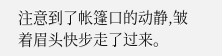注意到了帐篷口的动静,皱着眉头快步走了过来。